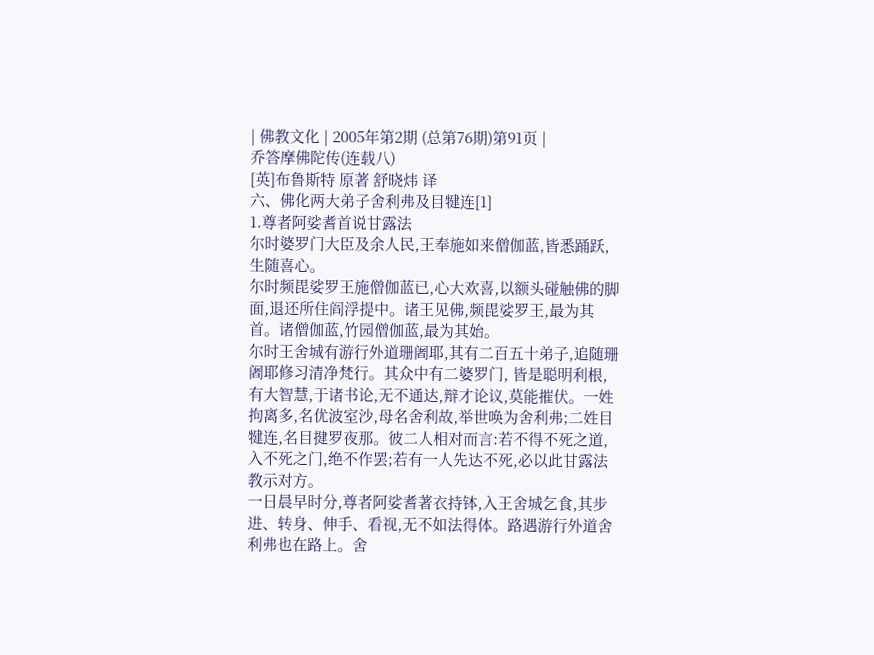| 佛教文化 | 2005年第2期 (总第76期)第91页 |
乔答摩佛陀传(连载八)
[英]布鲁斯特 原著 舒晓炜 译
六、佛化两大弟子舍利弗及目犍连[1]
1.尊者阿娑耆首说甘露法
尔时婆罗门大臣及余人民,王奉施如来僧伽蓝,皆悉踊跃,生随喜心。
尔时频毘娑罗王施僧伽蓝已,心大欢喜,以额头碰触佛的脚面,退还所住阎浮提中。诸王见佛,频毘娑罗王,最为其首。诸僧伽蓝,竹园僧伽蓝,最为其始。
尔时王舍城有游行外道珊阇耶,其有二百五十弟子,追随珊阇耶修习清净梵行。其众中有二婆罗门, 皆是聪明利根,有大智慧,于诸书论,无不通达,辩才论议,莫能摧伏。一姓拘离多,名优波室沙,母名舍利故,举世唤为舍利弗;二姓目犍连,名目揵罗夜那。彼二人相对而言:若不得不死之道,入不死之门,绝不作罢;若有一人先达不死,必以此甘露法教示对方。
一日晨早时分,尊者阿娑耆著衣持钵,入王舍城乞食,其步进、转身、伸手、看视,无不如法得体。路遇游行外道舍利弗也在路上。舍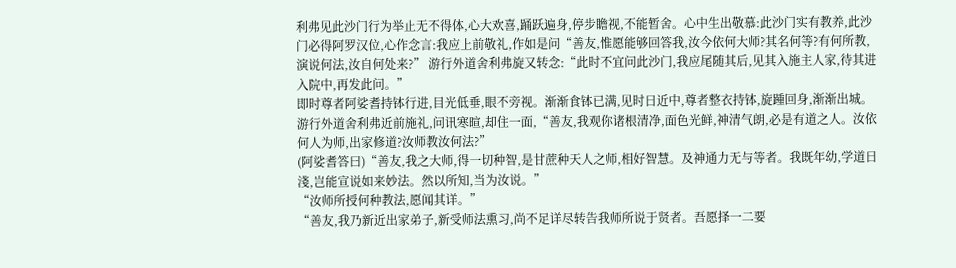利弗见此沙门行为举止无不得体,心大欢喜,踊跃遍身,停步瞻视,不能暂舍。心中生出敬慕:此沙门实有教养,此沙门必得阿罗汉位,心作念言:我应上前敬礼,作如是问“善友,惟愿能够回答我,汝今依何大师?其名何等?有何所教,演说何法,汝自何处来?” 游行外道舍利弗旋又转念:“此时不宜问此沙门,我应尾随其后,见其入施主人家,待其进入院中,再发此问。”
即时尊者阿娑耆持钵行进,目光低垂,眼不旁视。渐渐食钵已满,见时日近中,尊者整衣持钵,旋踵回身,渐渐出城。游行外道舍利弗近前施礼,问讯寒暄,却住一面,“善友,我观你诸根清净,面色光鲜,神清气朗,必是有道之人。汝依何人为师,出家修道?汝师教汝何法?”
(阿娑耆答曰)“善友,我之大师,得一切种智,是甘蔗种天人之师,相好智慧。及神通力无与等者。我既年幼,学道日淺,岂能宣说如来妙法。然以所知,当为汝说。”
“汝师所授何种教法,愿闻其详。”
“善友,我乃新近出家弟子,新受师法熏习,尚不足详尽转告我师所说于贤者。吾愿择一二要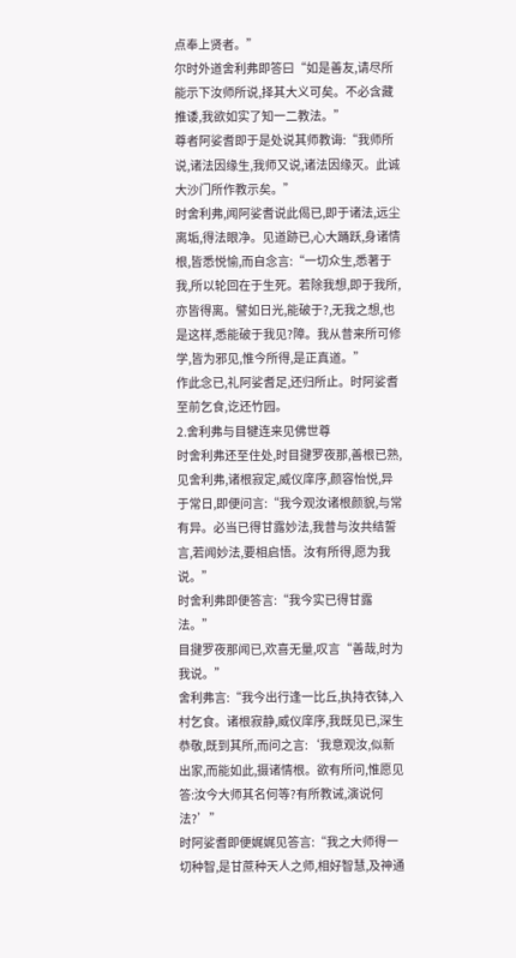点奉上贤者。”
尔时外道舍利弗即答曰“如是善友,请尽所能示下汝师所说,择其大义可矣。不必含藏推诿,我欲如实了知一二教法。”
尊者阿娑耆即于是处说其师教诲:“我师所说,诸法因缘生,我师又说,诸法因缘灭。此诚大沙门所作教示矣。”
时舍利弗,闻阿娑耆说此偈已,即于诸法,远尘离垢,得法眼净。见道跡已,心大踊跃,身诸情根,皆悉悦愉,而自念言:“一切众生,悉著于我,所以轮回在于生死。若除我想,即于我所,亦皆得离。譬如日光,能破于?,无我之想,也是这样,悉能破于我见?障。我从昔来所可修学,皆为邪见,惟今所得,是正真道。”
作此念已,礼阿娑耆足,还归所止。时阿娑耆至前乞食,讫还竹园。
2.舍利弗与目犍连来见佛世尊
时舍利弗还至住处,时目揵罗夜那,善根已熟,见舍利弗,诸根寂定,威仪庠序,颜容怡悦,异于常日,即便问言:“我今观汝诸根颜貌,与常有异。必当已得甘露妙法,我昔与汝共结誓言,若闻妙法,要相启悟。汝有所得,愿为我说。”
时舍利弗即便答言:“我今实已得甘露法。”
目揵罗夜那闻已,欢喜无量,叹言“善哉,时为我说。”
舍利弗言:“我今出行逢一比丘,执持衣钵,入村乞食。诸根寂静,威仪庠序,我既见已,深生恭敬,既到其所,而问之言:‘我意观汝,似新出家,而能如此,摄诸情根。欲有所问,惟愿见答:汝今大师其名何等?有所教诫,演说何法?’”
时阿娑耆即便娓娓见答言:“我之大师得一切种智,是甘蔗种天人之师,相好智慧,及神通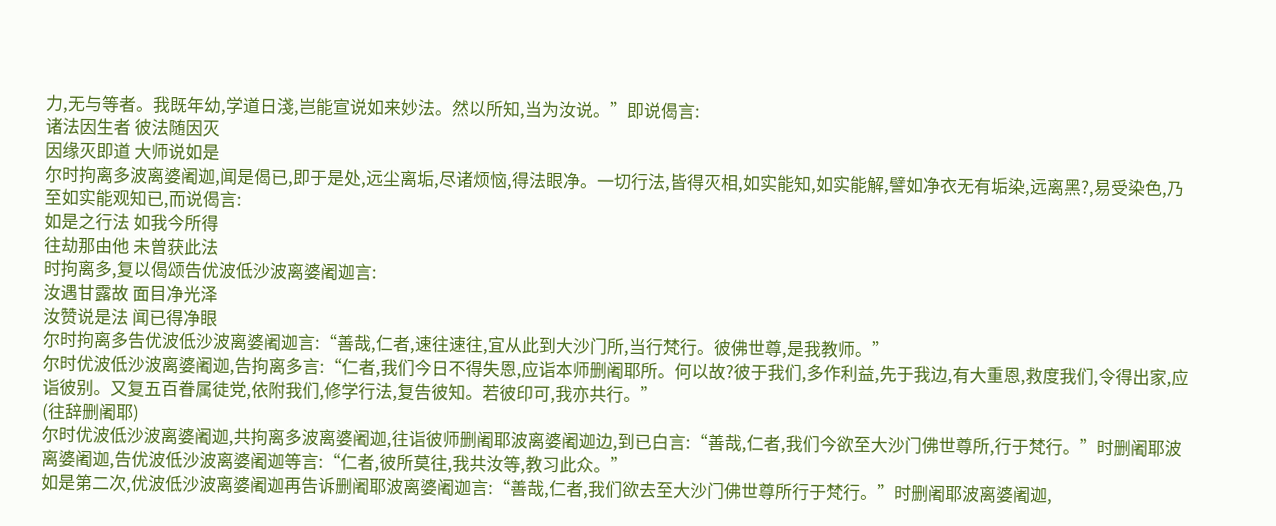力,无与等者。我既年幼,学道日淺,岂能宣说如来妙法。然以所知,当为汝说。”即说偈言:
诸法因生者 彼法随因灭
因缘灭即道 大师说如是
尔时拘离多波离婆阇迦,闻是偈已,即于是处,远尘离垢,尽诸烦恼,得法眼净。一切行法,皆得灭相,如实能知,如实能解,譬如净衣无有垢染,远离黑?,易受染色,乃至如实能观知已,而说偈言:
如是之行法 如我今所得
往劫那由他 未曾获此法
时拘离多,复以偈颂告优波低沙波离婆阇迦言:
汝遇甘露故 面目净光泽
汝赞说是法 闻已得净眼
尔时拘离多告优波低沙波离婆阇迦言:“善哉,仁者,速往速往,宜从此到大沙门所,当行梵行。彼佛世尊,是我教师。”
尔时优波低沙波离婆阇迦,告拘离多言:“仁者,我们今日不得失恩,应诣本师删阇耶所。何以故?彼于我们,多作利益,先于我边,有大重恩,救度我们,令得出家,应诣彼别。又复五百眷属徒党,依附我们,修学行法,复告彼知。若彼印可,我亦共行。”
(往辞删阇耶)
尔时优波低沙波离婆阇迦,共拘离多波离婆阇迦,往诣彼师删阇耶波离婆阇迦边,到已白言:“善哉,仁者,我们今欲至大沙门佛世尊所,行于梵行。”时删阇耶波离婆阇迦,告优波低沙波离婆阇迦等言:“仁者,彼所莫往,我共汝等,教习此众。”
如是第二次,优波低沙波离婆阇迦再告诉删阇耶波离婆阇迦言:“善哉,仁者,我们欲去至大沙门佛世尊所行于梵行。”时删阇耶波离婆阇迦,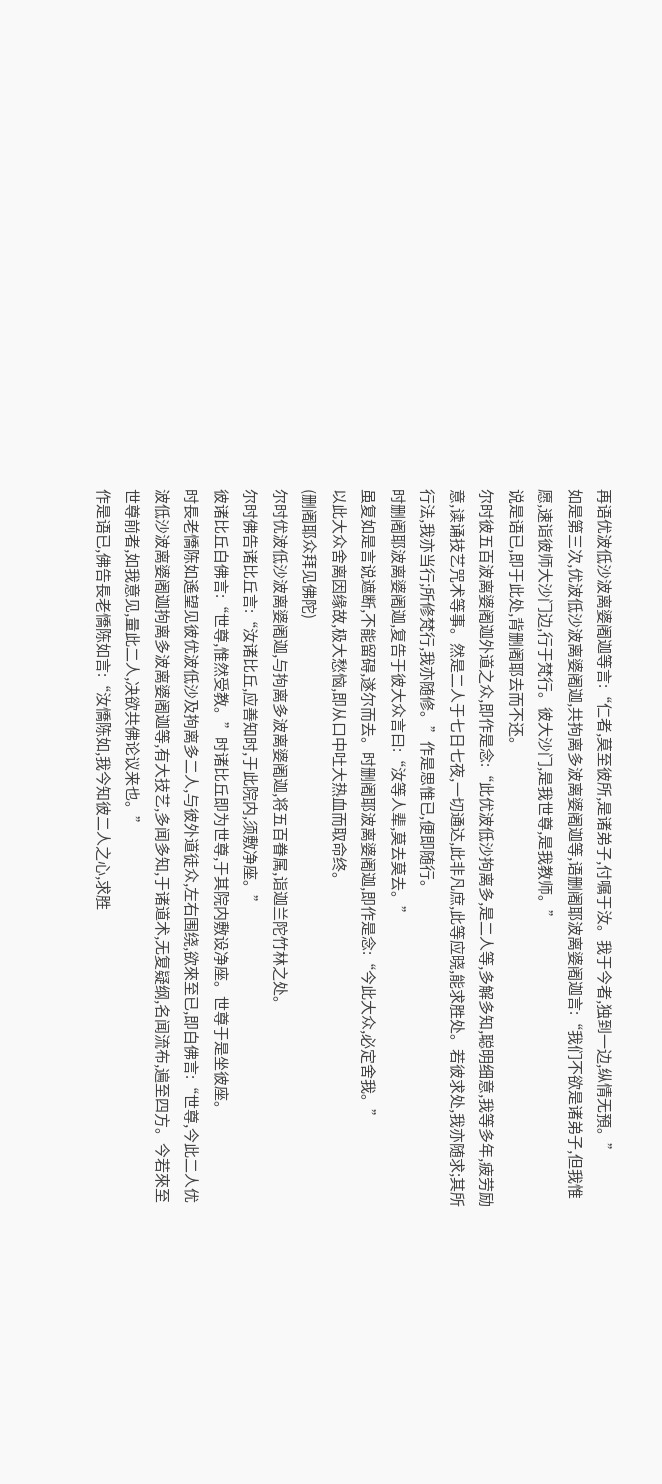再语优波低沙波离婆阇迦等言:“仁者,莫至彼所,是诸弟子,付嘱于汝。我于今者,独到一边,纵情无預。”
如是第三次,优波低沙波离婆阇迦,共拘离多波离婆阇迦等,语删阇耶波离婆阇迦言:“我们不欲是诸弟子,但我惟愿,速诣彼师大沙门边,行于梵行。彼大沙门,是我世尊,是我教师。”
说是语已,即于此处,背删阇耶去而不还。
尔时彼五百波离婆阇迦外道之众,即作是念:“此优波低沙拘离多,是二人等,多解多知,聪明细意,我等多年,疲劳励意,读诵技艺咒术等事。然是二人于七日七夜,一切通达,此非凡庶,此等应晓,能求胜处。若彼求处,我亦随求;其所行法,我亦当行;所修梵行,我亦随修。”作是思惟已,便即随行。
时删阇耶波离婆阇迦,复告于彼大众言曰:“汝等人辈,莫去莫去。”
虽复如是言说遮断,不能留碍,遂尔而去。时删阇耶波离婆阇迦,即作是念:“今此大众,必定舍我。”
以此大众舍离因缘故,极大愁恼,即从口中吐大热血而取命终。
(删阇耶众拜见佛陀)
尔时优波低沙波离婆阇迦,与拘离多波离婆阇迦,将五百眷属,诣迦兰陀竹林之处。
尔时佛告诸比丘言:“汝诸比丘,应善知时,于此院内,须敷净座。”
彼诸比丘白佛言:“世尊,惟然受教。”时诸比丘即为世尊,于其院内敷设净座。世尊于是坐彼座。
时長老憍陈如遙望见彼优波低沙及拘离多二人,与彼外道徒众,左右围绕,欲來至已,即白佛言:“世尊,今此二人优波低沙波离婆阇迦拘离多波离婆阇迦等,有大技艺,多闻多知,于诸道术,无复疑纲,名闻流布,遍至四方。今若來至世尊前者,如我意见,量此二人,决欲共佛论议来也。”
作是语已,佛告長老憍陈如言:“汝憍陈如,我今知彼二人之心,求胜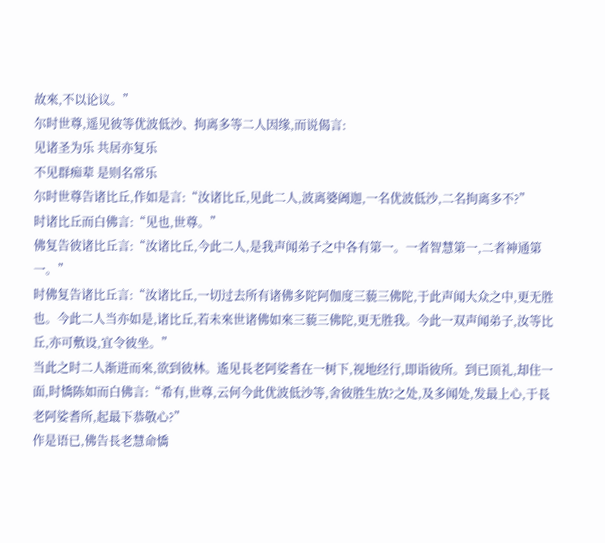故來,不以论议。”
尔时世尊,遥见彼等优波低沙、拘离多等二人因缘,而说偈言:
见诸圣为乐 共居亦复乐
不见群痴辈 是则名常乐
尔时世尊告诸比丘,作如是言:“汝诸比丘,见此二人,波离婆阇迦,一名优波低沙,二名拘离多不?”
时诸比丘而白佛言:“见也,世尊。”
佛复告彼诸比丘言:“汝诸比丘,今此二人,是我声闻弟子之中各有第一。一者智慧第一,二者神通第一。”
时佛复告诸比丘言:“汝诸比丘,一切过去所有诸佛多陀阿伽度三藐三佛陀,于此声闻大众之中,更无胜也。今此二人当亦如是,诸比丘,若未來世诸佛如來三藐三佛陀,更无胜我。今此一双声闻弟子,汝等比丘,亦可敷设,宜令彼坐。”
当此之时二人渐进而來,欲到彼林。遙见長老阿娑耆在一树下,视地经行,即诣彼所。到已顶礼,却住一面,时憍陈如而白佛言:“希有,世尊,云何今此优波低沙等,舍彼胜生放?之处,及多闻处,发最上心,于長老阿娑耆所,起最下恭敬心?”
作是语已,佛告長老慧命憍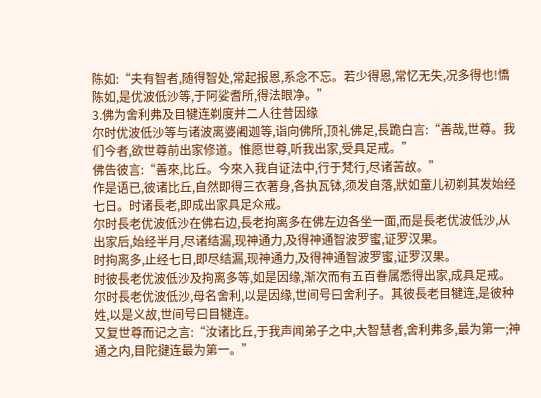陈如:“夫有智者,随得智处,常起报恩,系念不忘。若少得恩,常忆无失,况多得也!憍陈如,是优波低沙等,于阿娑耆所,得法眼净。”
3.佛为舍利弗及目犍连剃度并二人往昔因缘
尔时优波低沙等与诸波离婆阇迦等,诣向佛所,顶礼佛足,長跪白言:“善哉,世尊。我们今者,欲世尊前出家修道。惟愿世尊,听我出家,受具足戒。”
佛告彼言:“善來,比丘。今來入我自证法中,行于梵行,尽诸苦故。”
作是语已,彼诸比丘,自然即得三衣著身,各执瓦钵,须发自落,狀如童儿初剃其发始经七日。时诸長老,即成出家具足众戒。
尔时長老优波低沙在佛右边,長老拘离多在佛左边各坐一面,而是長老优波低沙,从出家后,始经半月,尽诸结漏,现神通力,及得神通智波罗蜜,证罗汉果。
时拘离多,止经七日,即尽结漏,现神通力,及得神通智波罗蜜,证罗汉果。
时彼長老优波低沙及拘离多等,如是因缘,渐次而有五百眷属悉得出家,成具足戒。
尔时長老优波低沙,母名舍利,以是因缘,世间号曰舍利子。其彼長老目犍连,是彼种姓,以是义故,世间号曰目犍连。
又复世尊而记之言:“汝诸比丘,于我声闻弟子之中,大智慧者,舍利弗多,最为第一;神通之内,目陀揵连最为第一。”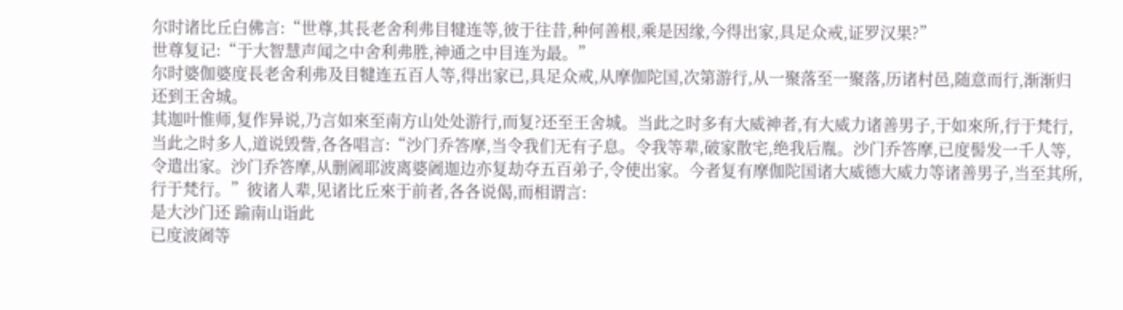尔时诸比丘白佛言:“世尊,其長老舍利弗目犍连等,彼于往昔,种何善根,乘是因缘,今得出家,具足众戒,证罗汉果?”
世尊复记:“于大智慧声闻之中舍利弗胜,神通之中目连为最。”
尔时婆伽婆度長老舍利弗及目犍连五百人等,得出家已,具足众戒,从摩伽陀国,次第游行,从一聚落至一聚落,历诸村邑,随意而行,渐渐归还到王舍城。
其迦叶惟师,复作异说,乃言如來至南方山处处游行,而复?还至王舍城。当此之时多有大威神者,有大威力诸善男子,于如來所,行于梵行,当此之时多人,道说毁訾,各各唱言:“沙门乔答摩,当令我们无有子息。令我等辈,破家散宅,绝我后胤。沙门乔答摩,已度髻发一千人等,令遣出家。沙门乔答摩,从删阇耶波离婆阇迦边亦复劫夺五百弟子,令使出家。今者复有摩伽陀国诸大威德大威力等诸善男子,当至其所,行于梵行。”彼诸人辈,见诸比丘來于前者,各各说偈,而相谓言:
是大沙门还 踰南山诣此
已度波阇等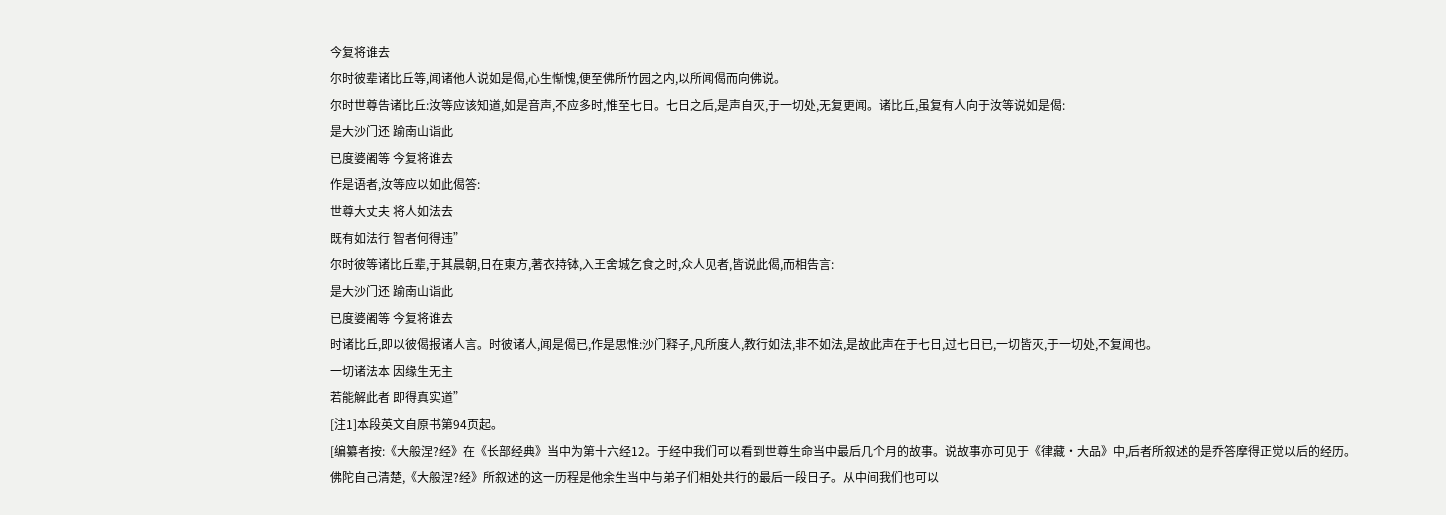今复将谁去
尔时彼辈诸比丘等,闻诸他人说如是偈,心生惭愧,便至佛所竹园之内,以所闻偈而向佛说。
尔时世尊告诸比丘:汝等应该知道,如是音声,不应多时,惟至七日。七日之后,是声自灭,于一切处,无复更闻。诸比丘,虽复有人向于汝等说如是偈:
是大沙门还 踰南山诣此
已度婆阇等 今复将谁去
作是语者,汝等应以如此偈答:
世尊大丈夫 将人如法去
既有如法行 智者何得违”
尔时彼等诸比丘辈,于其晨朝,日在東方,著衣持钵,入王舍城乞食之时,众人见者,皆说此偈,而相告言:
是大沙门还 踰南山诣此
已度婆阇等 今复将谁去
时诸比丘,即以彼偈报诸人言。时彼诸人,闻是偈已,作是思惟:沙门释子,凡所度人,教行如法,非不如法,是故此声在于七日,过七日已,一切皆灭,于一切处,不复闻也。
一切诸法本 因缘生无主
若能解此者 即得真实道”
[注1]本段英文自原书第94页起。
[编纂者按:《大般涅?经》在《长部经典》当中为第十六经12。于经中我们可以看到世尊生命当中最后几个月的故事。说故事亦可见于《律藏·大品》中,后者所叙述的是乔答摩得正觉以后的经历。
佛陀自己清楚,《大般涅?经》所叙述的这一历程是他余生当中与弟子们相处共行的最后一段日子。从中间我们也可以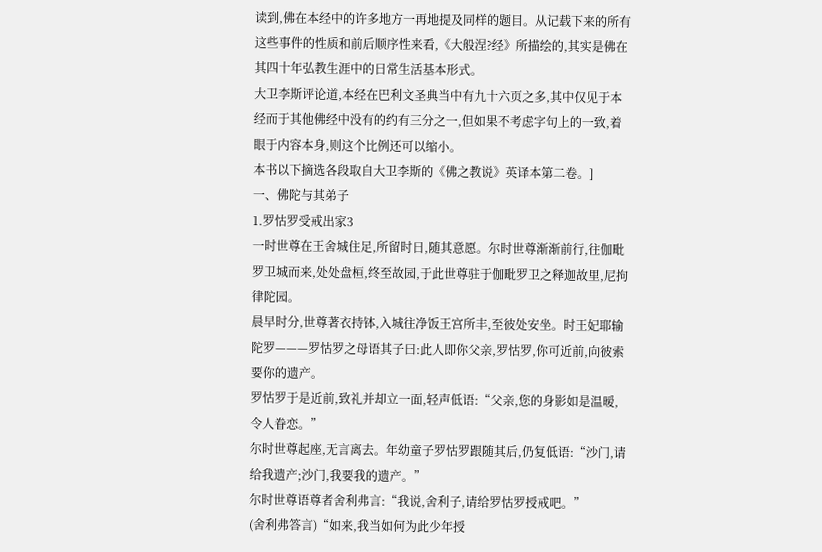读到,佛在本经中的许多地方一再地提及同样的题目。从记载下来的所有这些事件的性质和前后顺序性来看,《大般涅?经》所描绘的,其实是佛在其四十年弘教生涯中的日常生活基本形式。
大卫李斯评论道,本经在巴利文圣典当中有九十六页之多,其中仅见于本经而于其他佛经中没有的约有三分之一,但如果不考虑字句上的一致,着眼于内容本身,则这个比例还可以缩小。
本书以下摘选各段取自大卫李斯的《佛之教说》英译本第二卷。]
一、佛陀与其弟子
1.罗怙罗受戒出家3
一时世尊在王舍城住足,所留时日,随其意愿。尔时世尊渐渐前行,往伽毗罗卫城而来,处处盘桓,终至故园,于此世尊驻于伽毗罗卫之释迦故里,尼拘律陀园。
晨早时分,世尊著衣持钵,入城往净饭王宫所丰,至彼处安坐。时王妃耶输陀罗———罗怙罗之母语其子曰:此人即你父亲,罗怙罗,你可近前,向彼索要你的遗产。
罗怙罗于是近前,致礼并却立一面,轻声低语:“父亲,您的身影如是温暧,令人眷恋。”
尔时世尊起座,无言离去。年幼童子罗怙罗跟随其后,仍复低语:“沙门,请给我遗产;沙门,我要我的遗产。”
尔时世尊语尊者舍利弗言:“我说,舍利子,请给罗怙罗授戒吧。”
(舍利弗答言)“如来,我当如何为此少年授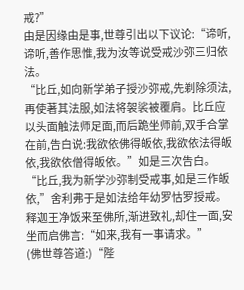戒?”
由是因缘由是事,世尊引出以下议论:“谛听,谛听,善作思惟,我为汝等说受戒沙弥三归依法。
“比丘,如向新学弟子授沙弥戒,先剃除须法,再使著其法服,如法将袈裟被覆肩。比丘应以头面触法师足面,而后跪坐师前,双手合掌在前,告白说:我欲依佛得皈依,我欲依法得皈依,我欲依僧得皈依。”如是三次告白。
“比丘,我为新学沙弥制受戒事,如是三作皈依,”舍利弗于是如法给年幼罗怙罗授戒。
释迦王净饭来至佛所,渐进致礼,却住一面,安坐而启佛言:“如来,我有一事请求。”
(佛世尊答道:)“陛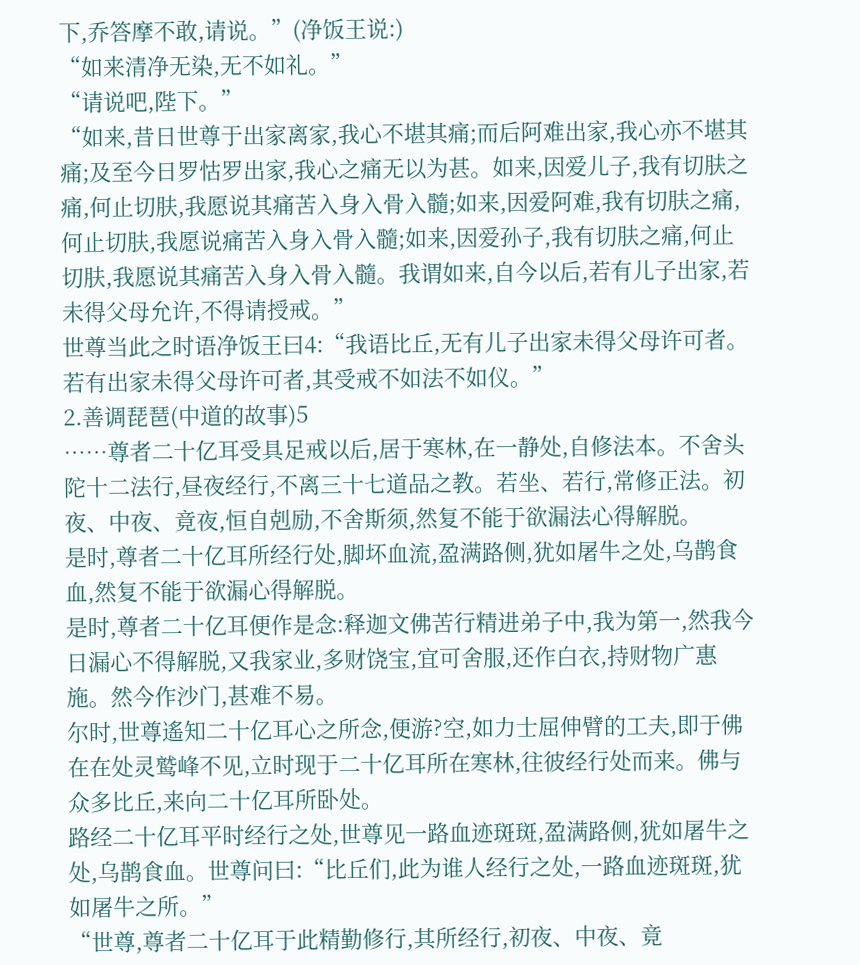下,乔答摩不敢,请说。”(净饭王说:)
“如来清净无染,无不如礼。”
“请说吧,陛下。”
“如来,昔日世尊于出家离家,我心不堪其痛;而后阿难出家,我心亦不堪其痛;及至今日罗怙罗出家,我心之痛无以为甚。如来,因爱儿子,我有切肤之痛,何止切肤,我愿说其痛苦入身入骨入髓;如来,因爱阿难,我有切肤之痛,何止切肤,我愿说痛苦入身入骨入髓;如来,因爱孙子,我有切肤之痛,何止切肤,我愿说其痛苦入身入骨入髓。我谓如来,自今以后,若有儿子出家,若未得父母允许,不得请授戒。”
世尊当此之时语净饭王曰4:“我语比丘,无有儿子出家未得父母许可者。若有出家未得父母许可者,其受戒不如法不如仪。”
2.善调琵琶(中道的故事)5
……尊者二十亿耳受具足戒以后,居于寒林,在一静处,自修法本。不舍头陀十二法行,昼夜经行,不离三十七道品之教。若坐、若行,常修正法。初夜、中夜、竟夜,恒自剋励,不舍斯须,然复不能于欲漏法心得解脱。
是时,尊者二十亿耳所经行处,脚坏血流,盈满路侧,犹如屠牛之处,乌鹊食血,然复不能于欲漏心得解脱。
是时,尊者二十亿耳便作是念:释迦文佛苦行精进弟子中,我为第一,然我今日漏心不得解脱,又我家业,多财饶宝,宜可舍服,还作白衣,持财物广惠施。然今作沙门,甚难不易。
尔时,世尊遙知二十亿耳心之所念,便游?空,如力士屈伸臂的工夫,即于佛在在处灵鹫峰不见,立时现于二十亿耳所在寒林,往彼经行处而来。佛与众多比丘,来向二十亿耳所卧处。
路经二十亿耳平时经行之处,世尊见一路血迹斑斑,盈满路侧,犹如屠牛之处,乌鹊食血。世尊问曰:“比丘们,此为谁人经行之处,一路血迹斑斑,犹如屠牛之所。”
“世尊,尊者二十亿耳于此精勤修行,其所经行,初夜、中夜、竟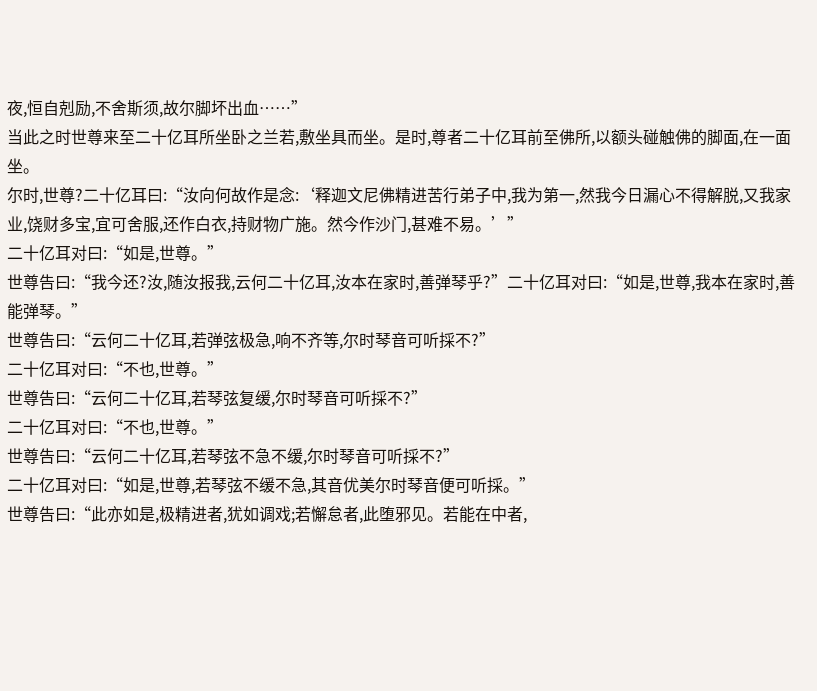夜,恒自剋励,不舍斯须,故尔脚坏出血……”
当此之时世尊来至二十亿耳所坐卧之兰若,敷坐具而坐。是时,尊者二十亿耳前至佛所,以额头碰触佛的脚面,在一面坐。
尔时,世尊?二十亿耳曰:“汝向何故作是念:‘释迦文尼佛精进苦行弟子中,我为第一,然我今日漏心不得解脱,又我家业,饶财多宝,宜可舍服,还作白衣,持财物广施。然今作沙门,甚难不易。’”
二十亿耳对曰:“如是,世尊。”
世尊告曰:“我今还?汝,随汝报我,云何二十亿耳,汝本在家时,善弹琴乎?”二十亿耳对曰:“如是,世尊,我本在家时,善能弹琴。”
世尊告曰:“云何二十亿耳,若弹弦极急,响不齐等,尔时琴音可听採不?”
二十亿耳对曰:“不也,世尊。”
世尊告曰:“云何二十亿耳,若琴弦复缓,尔时琴音可听採不?”
二十亿耳对曰:“不也,世尊。”
世尊告曰:“云何二十亿耳,若琴弦不急不缓,尔时琴音可听採不?”
二十亿耳对曰:“如是,世尊,若琴弦不缓不急,其音优美尔时琴音便可听採。”
世尊告曰:“此亦如是,极精进者,犹如调戏;若懈怠者,此堕邪见。若能在中者,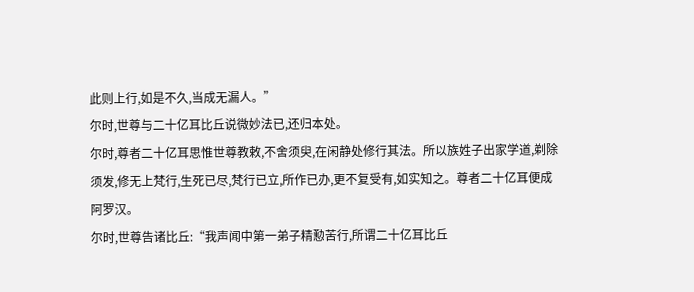此则上行,如是不久,当成无漏人。”
尔时,世尊与二十亿耳比丘说微妙法已,还归本处。
尔时,尊者二十亿耳思惟世尊教敕,不舍须臾,在闲静处修行其法。所以族姓子出家学道,剃除须发,修无上梵行,生死已尽,梵行已立,所作已办,更不复受有,如实知之。尊者二十亿耳便成阿罗汉。
尔时,世尊告诸比丘:“我声闻中第一弟子精懃苦行,所谓二十亿耳比丘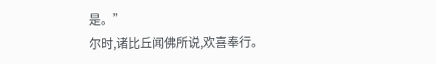是。”
尔时,诸比丘闻佛所说,欢喜奉行。